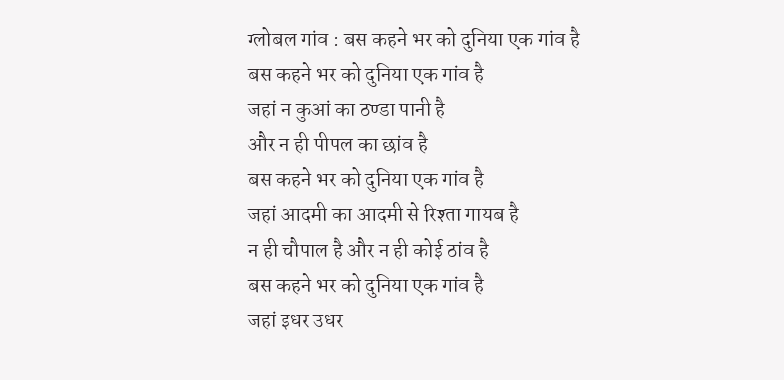ग्लोबल गांव : बस कहने भर को दुनिया एक गांव है
बस कहने भर को दुनिया एक गांव है
जहां न कुआं का ठण्डा पानी है
और न ही पीपल का छांव है
बस कहने भर को दुनिया एक गांव है
जहां आदमी का आदमी से रिश्ता गायब है
न ही चौपाल है और न ही कोई ठांव है
बस कहने भर को दुनिया एक गांव है
जहां इधर उधर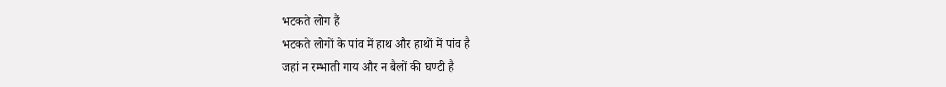भटकते लोग हैं
भटकते लोगों के पांव में हाथ और हाथों में पांव है
जहां न रम्भाती गाय और न बैलों की घण्टी है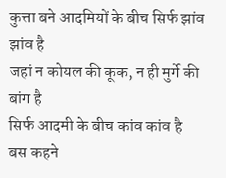कुत्ता बने आदमियों के बीच सिर्फ झांव झांव है
जहां न कोयल की कूक, न ही मुर्गे की बांग है
सिर्फ आदमी के बीच कांव कांव है
बस कहने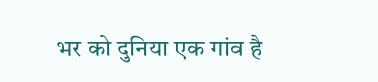भर को दुनिया एक गांव है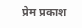प्रेम प्रकाश